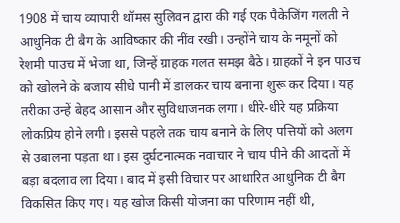1908 में चाय व्यापारी थॉमस सुलिवन द्वारा की गई एक पैकेजिंग गलती ने आधुनिक टी बैग के आविष्कार की नींव रखी। उन्होंने चाय के नमूनों को रेशमी पाउच में भेजा था, जिन्हें ग्राहक गलत समझ बैठे। ग्राहकों ने इन पाउच को खोलने के बजाय सीधे पानी में डालकर चाय बनाना शुरू कर दिया। यह तरीका उन्हें बेहद आसान और सुविधाजनक लगा। धीरे-धीरे यह प्रक्रिया लोकप्रिय होने लगी। इससे पहले तक चाय बनाने के लिए पत्तियों को अलग से उबालना पड़ता था। इस दुर्घटनात्मक नवाचार ने चाय पीने की आदतों में बड़ा बदलाव ला दिया। बाद में इसी विचार पर आधारित आधुनिक टी बैग विकसित किए गए। यह खोज किसी योजना का परिणाम नहीं थी,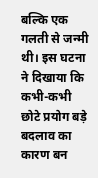बल्कि एक गलती से जन्मी थी। इस घटना ने दिखाया कि कभी-कभी छोटे प्रयोग बड़े बदलाव का कारण बन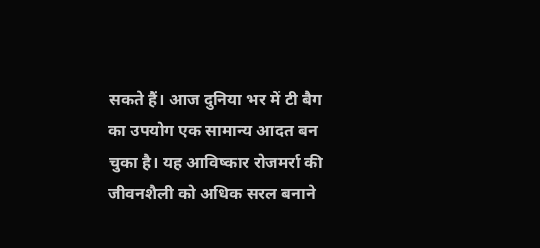सकते हैं। आज दुनिया भर में टी बैग का उपयोग एक सामान्य आदत बन चुका है। यह आविष्कार रोजमर्रा की जीवनशैली को अधिक सरल बनाने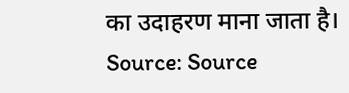का उदाहरण माना जाता है।
Source: Source